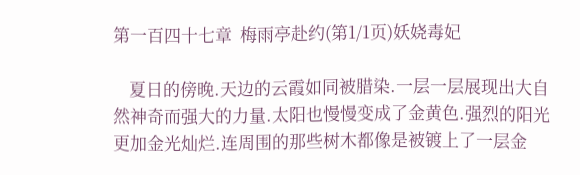第一百四十七章  梅雨亭赴约(第1/1页)妖娆毒妃

    夏日的傍晚.天边的云霞如同被腊染.一层一层展现出大自然神奇而强大的力量.太阳也慢慢变成了金黄色.强烈的阳光更加金光灿烂.连周围的那些树木都像是被镀上了一层金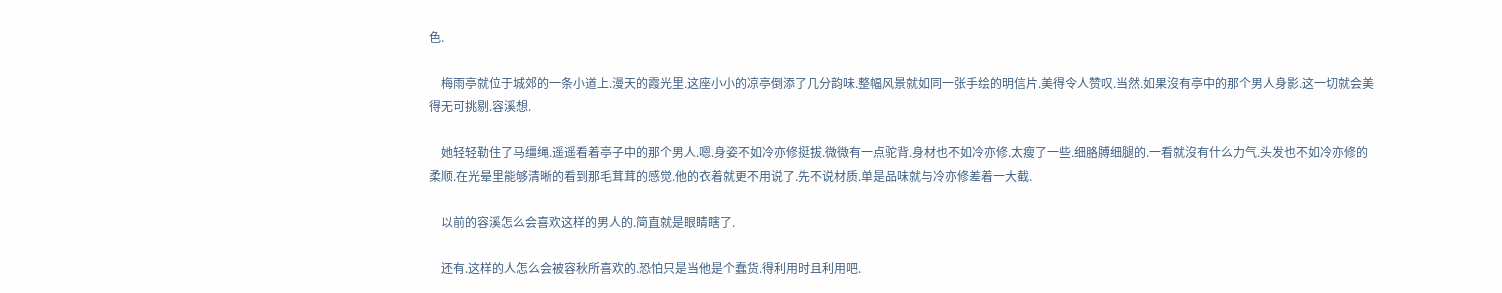色.

    梅雨亭就位于城郊的一条小道上.漫天的霞光里.这座小小的凉亭倒添了几分韵味.整幅风景就如同一张手绘的明信片.美得令人赞叹.当然.如果沒有亭中的那个男人身影.这一切就会美得无可挑剔.容溪想.

    她轻轻勒住了马缰绳.遥遥看着亭子中的那个男人.嗯.身姿不如冷亦修挺拔.微微有一点驼背.身材也不如冷亦修.太瘦了一些.细胳膊细腿的.一看就沒有什么力气.头发也不如冷亦修的柔顺.在光晕里能够清晰的看到那毛茸茸的感觉.他的衣着就更不用说了.先不说材质.单是品味就与冷亦修差着一大截.

    以前的容溪怎么会喜欢这样的男人的.简直就是眼睛瞎了.

    还有.这样的人怎么会被容秋所喜欢的.恐怕只是当他是个蠢货.得利用时且利用吧.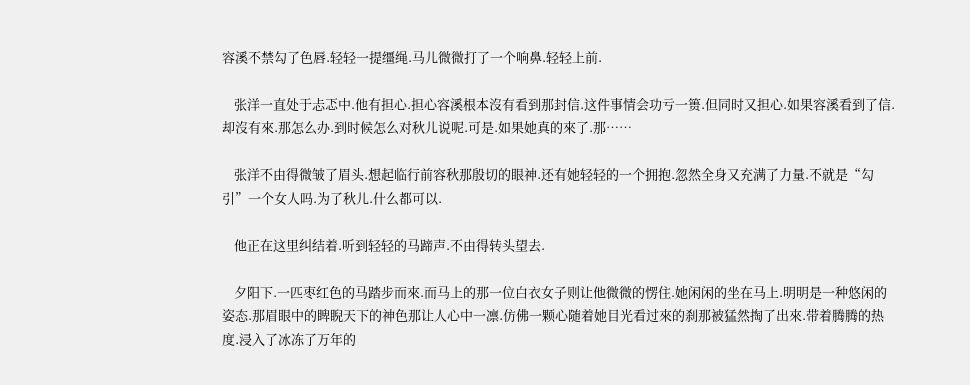容溪不禁勾了色唇.轻轻一提缰绳.马儿微微打了一个响鼻.轻轻上前.

    张洋一直处于忐忑中.他有担心.担心容溪根本沒有看到那封信.这件事情会功亏一篑.但同时又担心.如果容溪看到了信.却沒有來.那怎么办.到时候怎么对秋儿说呢.可是.如果她真的來了.那……

    张洋不由得微皱了眉头.想起临行前容秋那殷切的眼神.还有她轻轻的一个拥抱.忽然全身又充满了力量.不就是“勾引”一个女人吗.为了秋儿.什么都可以.

    他正在这里纠结着.听到轻轻的马蹄声.不由得转头望去.

    夕阳下.一匹枣红色的马踏步而來.而马上的那一位白衣女子则让他微微的愣住.她闲闲的坐在马上.明明是一种悠闲的姿态.那眉眼中的睥睨天下的神色那让人心中一凛.仿佛一颗心随着她目光看过來的刹那被猛然掏了出來.带着腾腾的热度.浸入了冰冻了万年的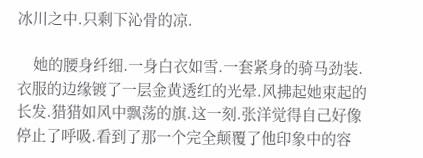冰川之中.只剩下沁骨的凉.

    她的腰身纤细.一身白衣如雪.一套紧身的骑马劲装.衣服的边缘镀了一层金黄透红的光晕.风拂起她束起的长发.猎猎如风中飘荡的旗.这一刻.张洋觉得自己好像停止了呼吸.看到了那一个完全颠覆了他印象中的容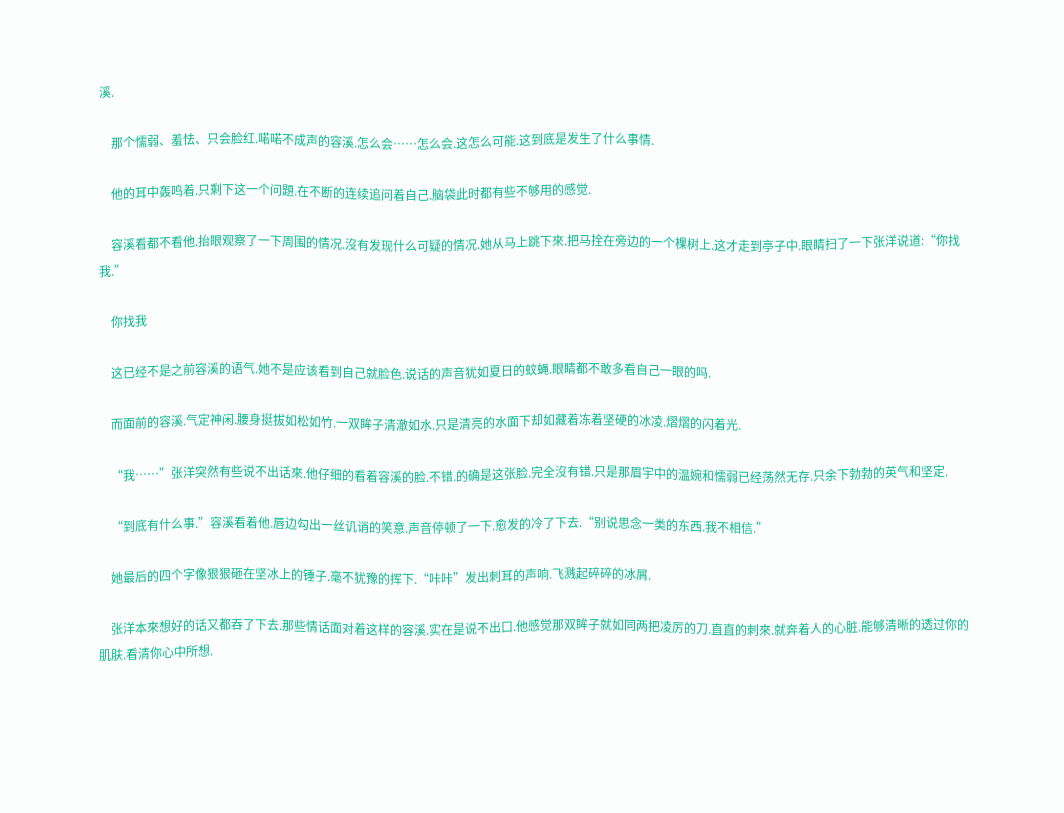溪.

    那个懦弱、羞怯、只会脸红.喏喏不成声的容溪.怎么会……怎么会.这怎么可能.这到底是发生了什么事情.

    他的耳中轰鸣着.只剩下这一个问題.在不断的连续追问着自己.脑袋此时都有些不够用的感觉.

    容溪看都不看他.抬眼观察了一下周围的情况.沒有发现什么可疑的情况.她从马上跳下來.把马拴在旁边的一个棵树上.这才走到亭子中.眼睛扫了一下张洋说道:“你找我.”

    你找我

    这已经不是之前容溪的语气.她不是应该看到自己就脸色.说话的声音犹如夏日的蚊蝇.眼睛都不敢多看自己一眼的吗.

    而面前的容溪.气定神闲.腰身挺拔如松如竹.一双眸子清澈如水.只是清亮的水面下却如藏着冻着坚硬的冰凌.熠熠的闪着光.

    “我……”张洋突然有些说不出话來.他仔细的看着容溪的脸.不错.的确是这张脸.完全沒有错.只是那眉宇中的温婉和懦弱已经荡然无存.只余下勃勃的英气和坚定.

    “到底有什么事.”容溪看着他.唇边勾出一丝讥诮的笑意.声音停顿了一下.愈发的冷了下去.“别说思念一类的东西.我不相信.”

    她最后的四个字像狠狠砸在坚冰上的锤子.毫不犹豫的挥下.“咔咔”发出刺耳的声响.飞溅起碎碎的冰屑.

    张洋本來想好的话又都吞了下去.那些情话面对着这样的容溪.实在是说不出口.他感觉那双眸子就如同两把凌厉的刀.直直的刺來.就奔着人的心脏.能够清晰的透过你的肌肤.看清你心中所想.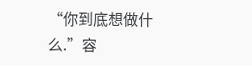“你到底想做什么.”容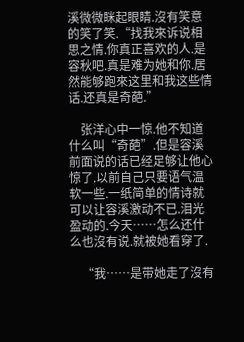溪微微眯起眼睛.沒有笑意的笑了笑.“找我來诉说相思之情.你真正喜欢的人.是容秋吧.真是难为她和你.居然能够跑來这里和我这些情话.还真是奇葩.”

    张洋心中一惊.他不知道什么叫“奇葩”.但是容溪前面说的话已经足够让他心惊了.以前自己只要语气温软一些.一纸简单的情诗就可以让容溪激动不已.泪光盈动的.今天……怎么还什么也沒有说.就被她看穿了.

    “我……是带她走了沒有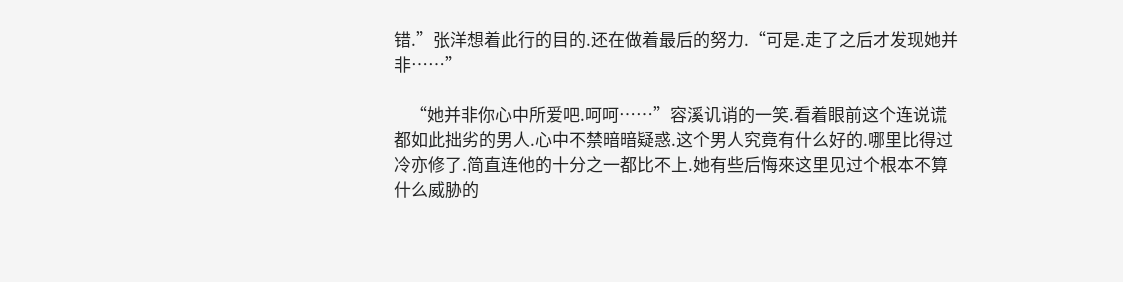错.”张洋想着此行的目的.还在做着最后的努力.“可是.走了之后才发现她并非……”

    “她并非你心中所爱吧.呵呵……”容溪讥诮的一笑.看着眼前这个连说谎都如此拙劣的男人.心中不禁暗暗疑惑.这个男人究竟有什么好的.哪里比得过冷亦修了.简直连他的十分之一都比不上.她有些后悔來这里见过个根本不算什么威胁的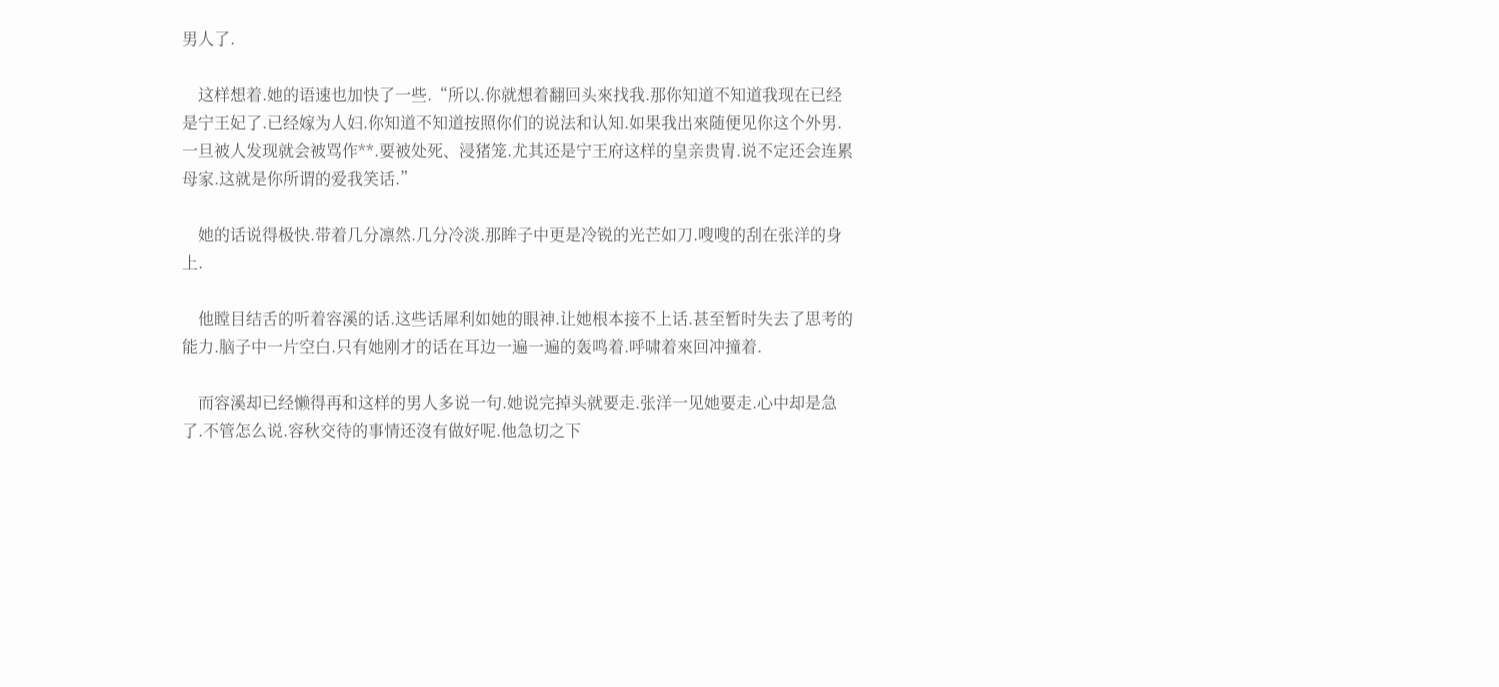男人了.

    这样想着.她的语速也加快了一些.“所以.你就想着翻回头來找我.那你知道不知道我现在已经是宁王妃了.已经嫁为人妇.你知道不知道按照你们的说法和认知.如果我出來随便见你这个外男.一旦被人发现就会被骂作**.要被处死、浸猪笼.尤其还是宁王府这样的皇亲贵胄.说不定还会连累母家.这就是你所谓的爱我笑话.”

    她的话说得极快.带着几分凛然.几分冷淡.那眸子中更是冷锐的光芒如刀.嗖嗖的刮在张洋的身上.

    他瞠目结舌的听着容溪的话.这些话犀利如她的眼神.让她根本接不上话.甚至暂时失去了思考的能力.脑子中一片空白.只有她刚才的话在耳边一遍一遍的轰鸣着.呼啸着來回冲撞着.

    而容溪却已经懒得再和这样的男人多说一句.她说完掉头就要走.张洋一见她要走.心中却是急了.不管怎么说.容秋交待的事情还沒有做好呢.他急切之下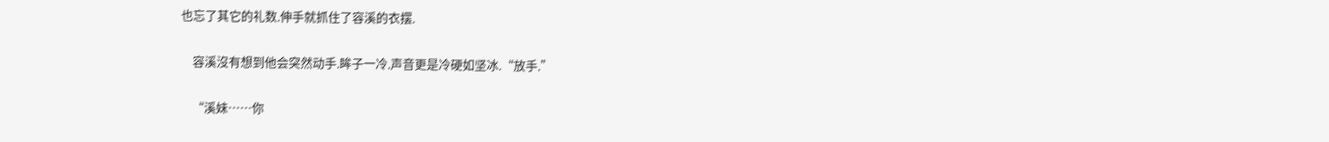也忘了其它的礼数.伸手就抓住了容溪的衣摆.

    容溪沒有想到他会突然动手.眸子一冷.声音更是冷硬如坚冰.“放手.”

    “溪妹……你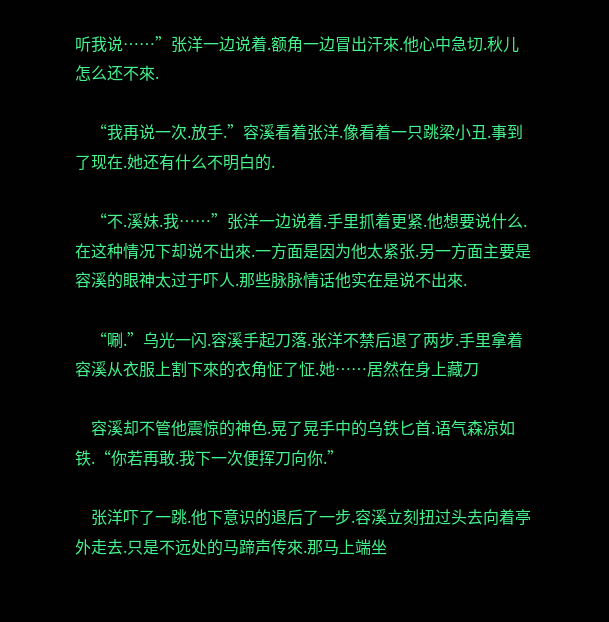听我说……”张洋一边说着.额角一边冒出汗來.他心中急切.秋儿怎么还不來.

    “我再说一次.放手.”容溪看着张洋.像看着一只跳梁小丑.事到了现在.她还有什么不明白的.

    “不.溪妹.我……”张洋一边说着.手里抓着更紧.他想要说什么.在这种情况下却说不出來.一方面是因为他太紧张.另一方面主要是容溪的眼神太过于吓人.那些脉脉情话他实在是说不出來.

    “唰.”乌光一闪.容溪手起刀落.张洋不禁后退了两步.手里拿着容溪从衣服上割下來的衣角怔了怔.她……居然在身上藏刀

    容溪却不管他震惊的神色.晃了晃手中的乌铁匕首.语气森凉如铁.“你若再敢.我下一次便挥刀向你.”

    张洋吓了一跳.他下意识的退后了一步.容溪立刻扭过头去向着亭外走去.只是不远处的马蹄声传來.那马上端坐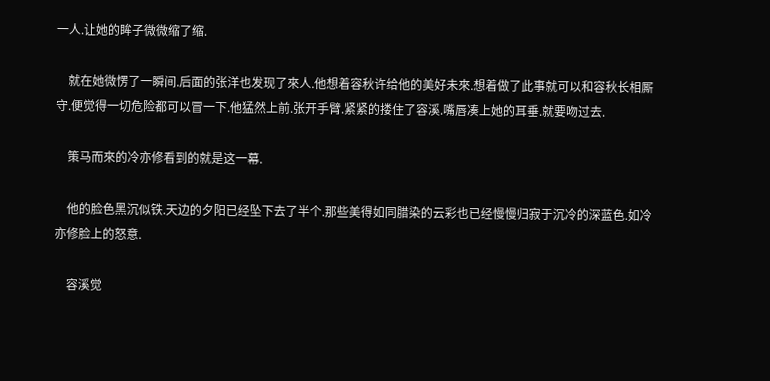一人.让她的眸子微微缩了缩.

    就在她微愣了一瞬间.后面的张洋也发现了來人.他想着容秋许给他的美好未來.想着做了此事就可以和容秋长相厮守.便觉得一切危险都可以冒一下.他猛然上前.张开手臂.紧紧的搂住了容溪.嘴唇凑上她的耳垂.就要吻过去.

    策马而來的冷亦修看到的就是这一幕.

    他的脸色黑沉似铁.天边的夕阳已经坠下去了半个.那些美得如同腊染的云彩也已经慢慢归寂于沉冷的深蓝色.如冷亦修脸上的怒意.

    容溪觉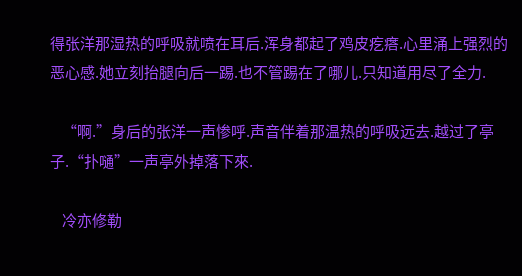得张洋那湿热的呼吸就喷在耳后.浑身都起了鸡皮疙瘩.心里涌上强烈的恶心感.她立刻抬腿向后一踢.也不管踢在了哪儿.只知道用尽了全力.

    “啊.”身后的张洋一声惨呼.声音伴着那温热的呼吸远去.越过了亭子.“扑嗵”一声亭外掉落下來.

    冷亦修勒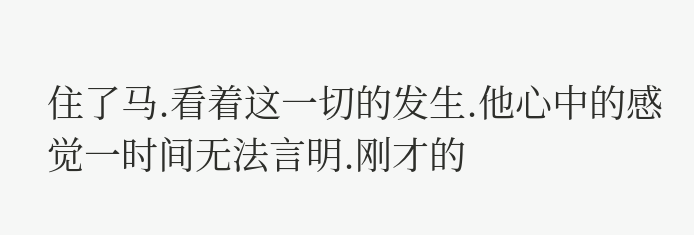住了马.看着这一切的发生.他心中的感觉一时间无法言明.刚才的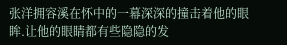张洋拥容溪在怀中的一幕深深的撞击着他的眼眸.让他的眼睛都有些隐隐的发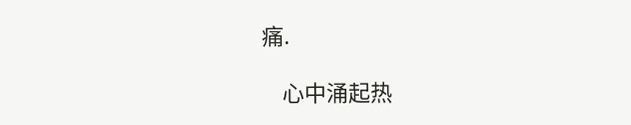痛.

    心中涌起热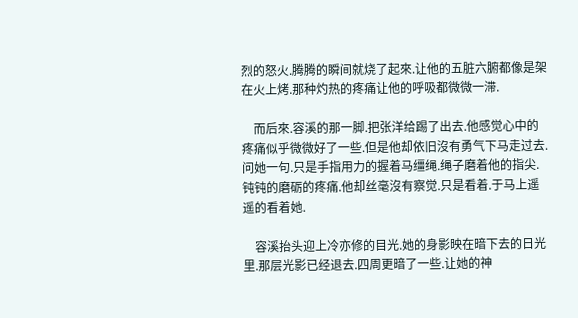烈的怒火.腾腾的瞬间就烧了起來.让他的五脏六腑都像是架在火上烤.那种灼热的疼痛让他的呼吸都微微一滞.

    而后來.容溪的那一脚.把张洋给踢了出去.他感觉心中的疼痛似乎微微好了一些.但是他却依旧沒有勇气下马走过去.问她一句.只是手指用力的握着马缰绳.绳子磨着他的指尖.钝钝的磨砺的疼痛.他却丝毫沒有察觉.只是看着.于马上遥遥的看着她.

    容溪抬头迎上冷亦修的目光.她的身影映在暗下去的日光里.那层光影已经退去.四周更暗了一些.让她的神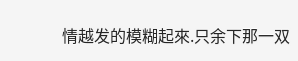情越发的模糊起來.只余下那一双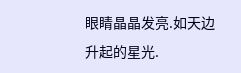眼睛晶晶发亮.如天边升起的星光.